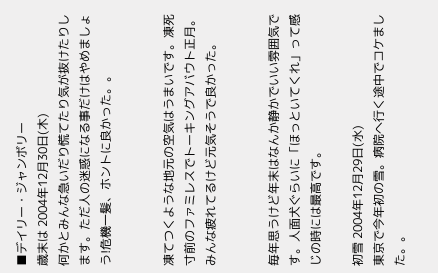■デイリー・ジャンボリー
歳末は 2004年12月30日(木)
何かとみんな急いだり慌てたり気が抜けたりします。ただ人の迷惑になる事だけはやめましょう!危機一髪、ホントに良かった。。


凍てつくような地元の空気はうまいです。凍死寸前のファミレスでトーキングアバウト正月。みんな疲れてるけど元気そうで良かった。


毎年思うけど年末はなんか静かでいい雰囲気です。人面犬ぐらいに「ほっといてくれ」って感じの時には最高です。

初雪 2004年12月29日(水)
東京で今年初の雪。病院へ行く途中でコケました。。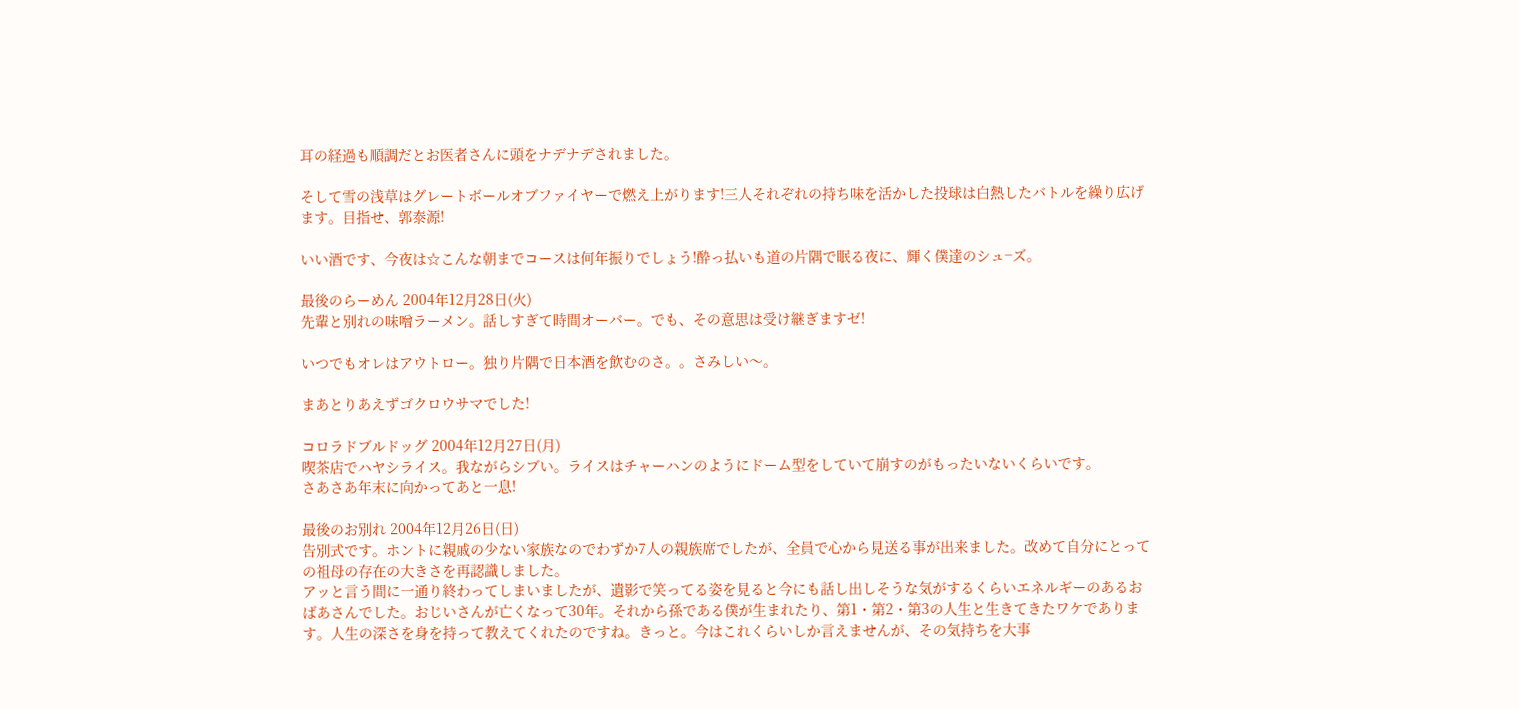耳の経過も順調だとお医者さんに頭をナデナデされました。

そして雪の浅草はグレートボールオブファイヤーで燃え上がります!三人それぞれの持ち味を活かした投球は白熱したバトルを繰り広げます。目指せ、郭泰源!

いい酒です、今夜は☆こんな朝までコースは何年振りでしょう!酔っ払いも道の片隅で眠る夜に、輝く僕達のシュ−ズ。

最後のらーめん 2004年12月28日(火)
先輩と別れの味噌ラーメン。話しすぎて時間オーバー。でも、その意思は受け継ぎますゼ!

いつでもオレはアウトロー。独り片隅で日本酒を飲むのさ。。さみしい〜。

まあとりあえずゴクロウサマでした!

コロラドブルドッグ 2004年12月27日(月)
喫茶店でハヤシライス。我ながらシブい。ライスはチャーハンのようにドーム型をしていて崩すのがもったいないくらいです。
さあさあ年末に向かってあと一息!

最後のお別れ 2004年12月26日(日)
告別式です。ホントに親戚の少ない家族なのでわずか7人の親族席でしたが、全員で心から見送る事が出来ました。改めて自分にとっての祖母の存在の大きさを再認識しました。
アッと言う間に一通り終わってしまいましたが、遺影で笑ってる姿を見ると今にも話し出しそうな気がするくらいエネルギーのあるおばあさんでした。おじいさんが亡くなって30年。それから孫である僕が生まれたり、第1・第2・第3の人生と生きてきたワケであります。人生の深さを身を持って教えてくれたのですね。きっと。今はこれくらいしか言えませんが、その気持ちを大事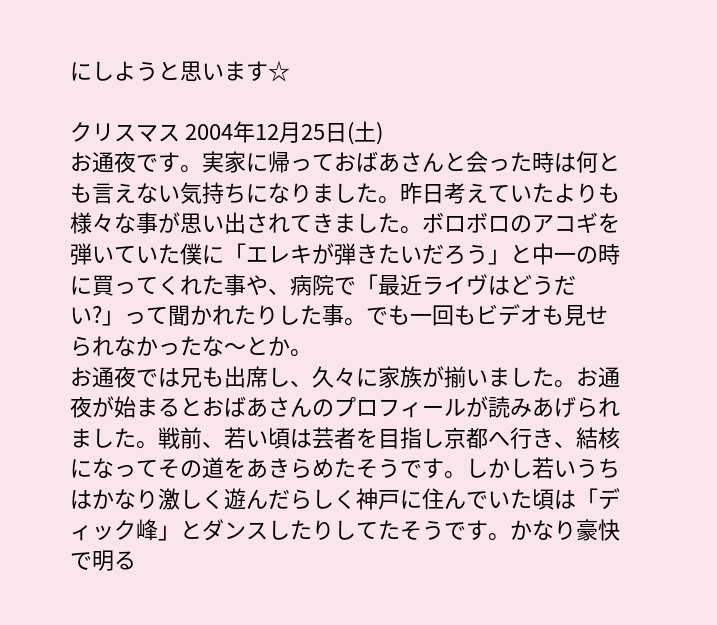にしようと思います☆

クリスマス 2004年12月25日(土)
お通夜です。実家に帰っておばあさんと会った時は何とも言えない気持ちになりました。昨日考えていたよりも様々な事が思い出されてきました。ボロボロのアコギを弾いていた僕に「エレキが弾きたいだろう」と中一の時に買ってくれた事や、病院で「最近ライヴはどうだい?」って聞かれたりした事。でも一回もビデオも見せられなかったな〜とか。
お通夜では兄も出席し、久々に家族が揃いました。お通夜が始まるとおばあさんのプロフィールが読みあげられました。戦前、若い頃は芸者を目指し京都へ行き、結核になってその道をあきらめたそうです。しかし若いうちはかなり激しく遊んだらしく神戸に住んでいた頃は「ディック峰」とダンスしたりしてたそうです。かなり豪快で明る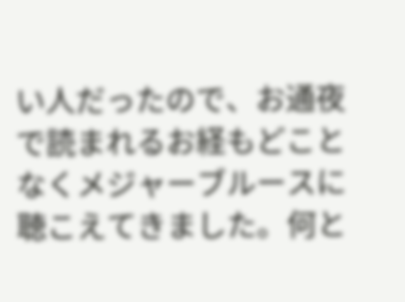い人だったので、お通夜で読まれるお経もどことなくメジャーブルースに聴こえてきました。何と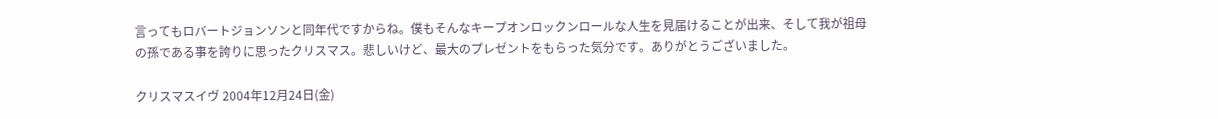言ってもロバートジョンソンと同年代ですからね。僕もそんなキープオンロックンロールな人生を見届けることが出来、そして我が祖母の孫である事を誇りに思ったクリスマス。悲しいけど、最大のプレゼントをもらった気分です。ありがとうございました。

クリスマスイヴ 2004年12月24日(金)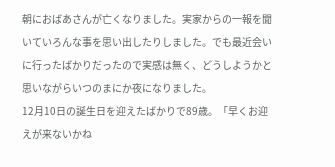朝におばあさんが亡くなりました。実家からの一報を聞いていろんな事を思い出したりしました。でも最近会いに行ったばかりだったので実感は無く、どうしようかと思いながらいつのまにか夜になりました。
12月10日の誕生日を迎えたばかりで89歳。「早くお迎えが来ないかね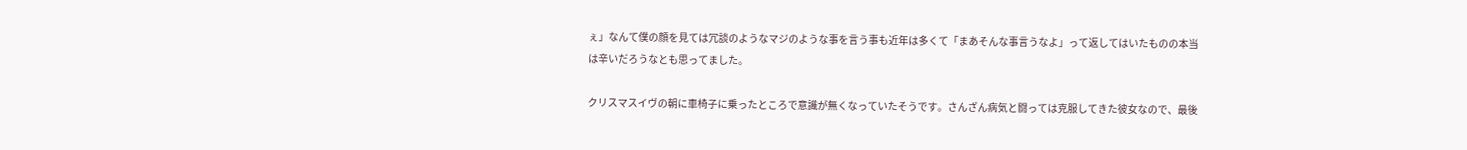ぇ」なんて僕の顔を見ては冗談のようなマジのような事を言う事も近年は多くて「まあそんな事言うなよ」って返してはいたものの本当は辛いだろうなとも思ってました。

クリスマスイヴの朝に車椅子に乗ったところで意識が無くなっていたそうです。さんざん病気と闘っては克服してきた彼女なので、最後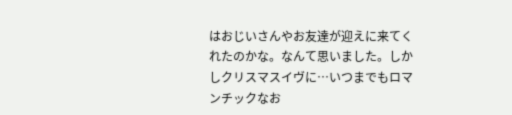はおじいさんやお友達が迎えに来てくれたのかな。なんて思いました。しかしクリスマスイヴに…いつまでもロマンチックなお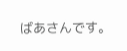ばあさんです。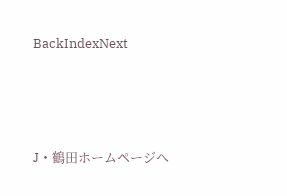BackIndexNext




J・鶴田ホームページへ